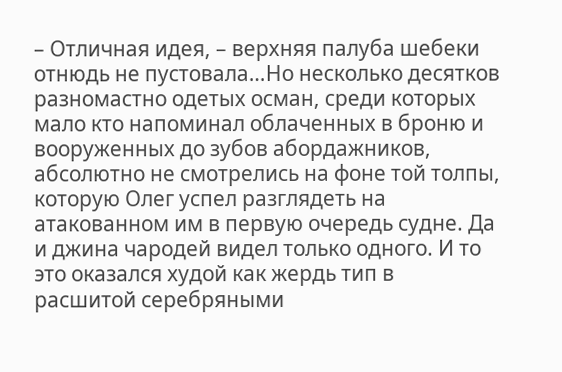– Отличная идея, – верхняя палуба шебеки отнюдь не пустовала…Но несколько десятков разномастно одетых осман, среди которых мало кто напоминал облаченных в броню и вооруженных до зубов абордажников, абсолютно не смотрелись на фоне той толпы, которую Олег успел разглядеть на атакованном им в первую очередь судне. Да и джина чародей видел только одного. И то это оказался худой как жердь тип в расшитой серебряными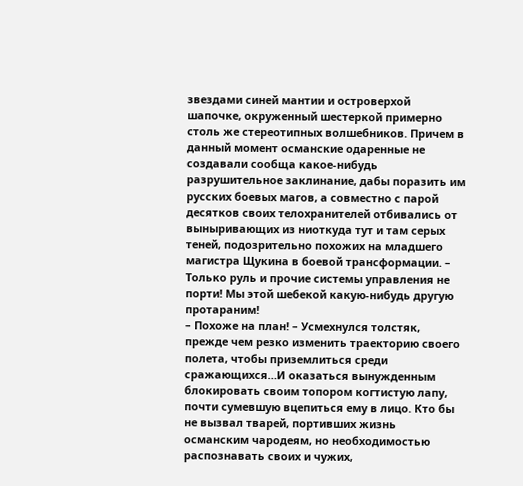звездами синей мантии и островерхой шапочке, окруженный шестеркой примерно столь же стереотипных волшебников. Причем в данный момент османские одаренные не создавали сообща какое-нибудь разрушительное заклинание, дабы поразить им русских боевых магов, а совместно с парой десятков своих телохранителей отбивались от выныривающих из ниоткуда тут и там серых теней, подозрительно похожих на младшего магистра Щукина в боевой трансформации. – Только руль и прочие системы управления не порти! Мы этой шебекой какую-нибудь другую протараним!
– Похоже на план! – Усмехнулся толстяк, прежде чем резко изменить траекторию своего полета, чтобы приземлиться среди сражающихся…И оказаться вынужденным блокировать своим топором когтистую лапу, почти сумевшую вцепиться ему в лицо. Кто бы не вызвал тварей, портивших жизнь османским чародеям, но необходимостью распознавать своих и чужих,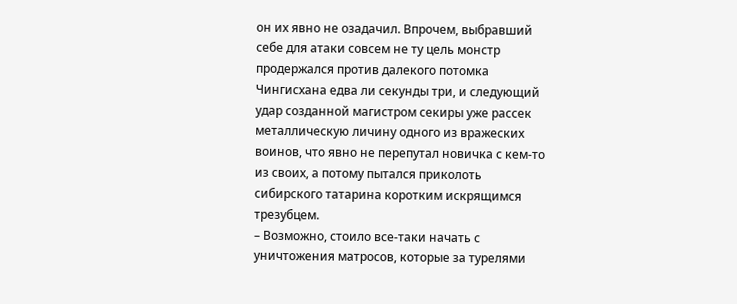он их явно не озадачил. Впрочем, выбравший себе для атаки совсем не ту цель монстр продержался против далекого потомка Чингисхана едва ли секунды три, и следующий удар созданной магистром секиры уже рассек металлическую личину одного из вражеских воинов, что явно не перепутал новичка с кем-то из своих, а потому пытался приколоть сибирского татарина коротким искрящимся трезубцем.
– Возможно, стоило все-таки начать с уничтожения матросов, которые за турелями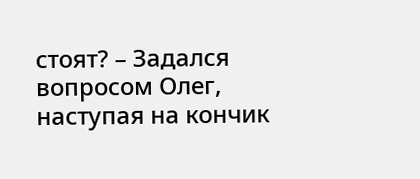стоят? – Задался вопросом Олег, наступая на кончик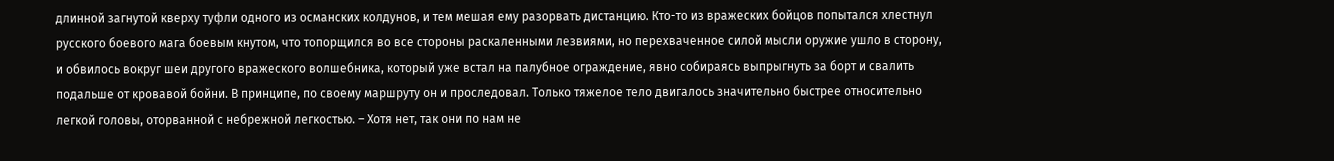длинной загнутой кверху туфли одного из османских колдунов, и тем мешая ему разорвать дистанцию. Кто-то из вражеских бойцов попытался хлестнул русского боевого мага боевым кнутом, что топорщился во все стороны раскаленными лезвиями, но перехваченное силой мысли оружие ушло в сторону, и обвилось вокруг шеи другого вражеского волшебника, который уже встал на палубное ограждение, явно собираясь выпрыгнуть за борт и свалить подальше от кровавой бойни. В принципе, по своему маршруту он и проследовал. Только тяжелое тело двигалось значительно быстрее относительно легкой головы, оторванной с небрежной легкостью. – Хотя нет, так они по нам не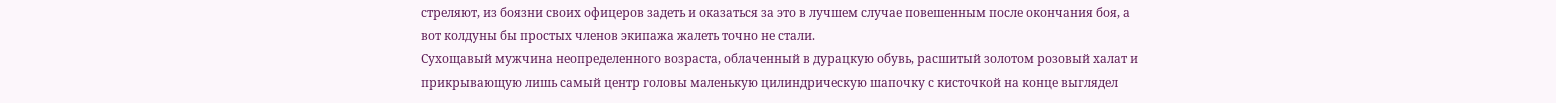стреляют, из боязни своих офицеров задеть и оказаться за это в лучшем случае повешенным после окончания боя, а вот колдуны бы простых членов экипажа жалеть точно не стали.
Сухощавый мужчина неопределенного возраста, облаченный в дурацкую обувь, расшитый золотом розовый халат и прикрывающую лишь самый центр головы маленькую цилиндрическую шапочку с кисточкой на конце выглядел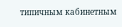типичным кабинетным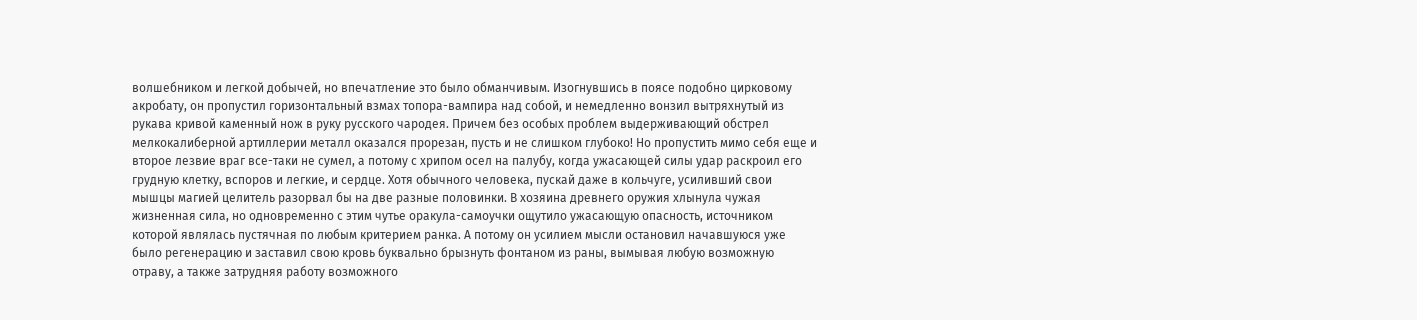волшебником и легкой добычей, но впечатление это было обманчивым. Изогнувшись в поясе подобно цирковому акробату, он пропустил горизонтальный взмах топора-вампира над собой, и немедленно вонзил вытряхнутый из рукава кривой каменный нож в руку русского чародея. Причем без особых проблем выдерживающий обстрел мелкокалиберной артиллерии металл оказался прорезан, пусть и не слишком глубоко! Но пропустить мимо себя еще и второе лезвие враг все-таки не сумел, а потому с хрипом осел на палубу, когда ужасающей силы удар раскроил его грудную клетку, вспоров и легкие, и сердце. Хотя обычного человека, пускай даже в кольчуге, усиливший свои мышцы магией целитель разорвал бы на две разные половинки. В хозяина древнего оружия хлынула чужая жизненная сила, но одновременно с этим чутье оракула-самоучки ощутило ужасающую опасность, источником которой являлась пустячная по любым критерием ранка. А потому он усилием мысли остановил начавшуюся уже было регенерацию и заставил свою кровь буквально брызнуть фонтаном из раны, вымывая любую возможную отраву, а также затрудняя работу возможного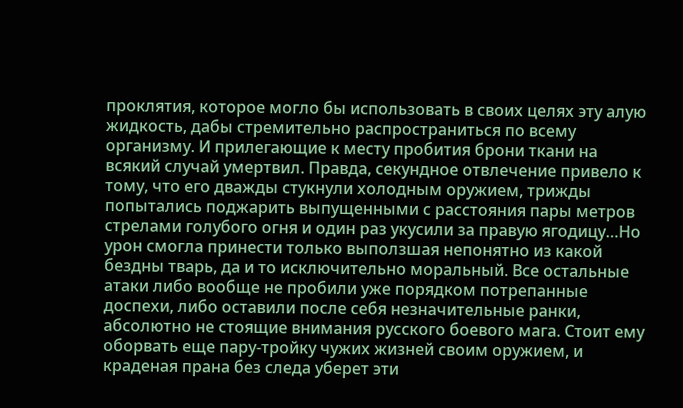проклятия, которое могло бы использовать в своих целях эту алую жидкость, дабы стремительно распространиться по всему организму. И прилегающие к месту пробития брони ткани на всякий случай умертвил. Правда, секундное отвлечение привело к тому, что его дважды стукнули холодным оружием, трижды попытались поджарить выпущенными с расстояния пары метров стрелами голубого огня и один раз укусили за правую ягодицу…Но урон смогла принести только выползшая непонятно из какой бездны тварь, да и то исключительно моральный. Все остальные атаки либо вообще не пробили уже порядком потрепанные доспехи, либо оставили после себя незначительные ранки, абсолютно не стоящие внимания русского боевого мага. Стоит ему оборвать еще пару-тройку чужих жизней своим оружием, и краденая прана без следа уберет эти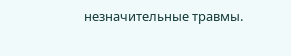незначительные травмы.